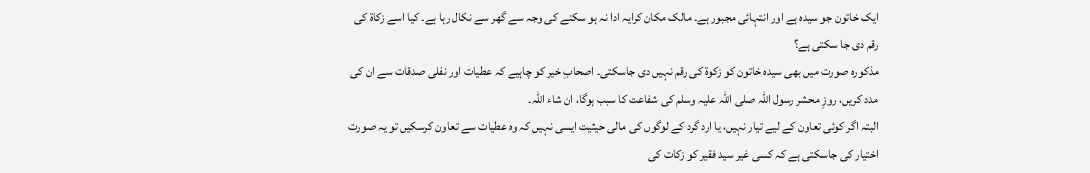ایک خاتون جو سیدہ ہے اور انتہائی مجبور ہے۔ مالک مکان کرایہ ادا نہ ہو سکنے کی وجہ سے گھر سے نکال رہا ہے۔ کیا اسے زکاۃ کی رقم دی جا سکتی ہے؟
مذکورہ صورت میں بھی سیدہ خاتون کو زکوۃ کی رقم نہیں دی جاسکتی۔ اصحابِ خیر کو چاہیے کہ عطیات اور نفلی صدقات سے ان کی مدد کریں، روزِ محشر رسول اللہ صلی اللہ علیہ وسلم کی شفاعت کا سبب ہوگا، ان شاء اللہ۔
البتہ اگر کوئی تعاون کے لیے تیار نہیں، یا ارد گرد کے لوگوں کی مالی حیثیت ایسی نہیں کہ وہ عطیات سے تعاون کرسکیں تو یہ صورت اختیار کی جاسکتی ہے کہ کسی غیر سید فقیر کو زکات کی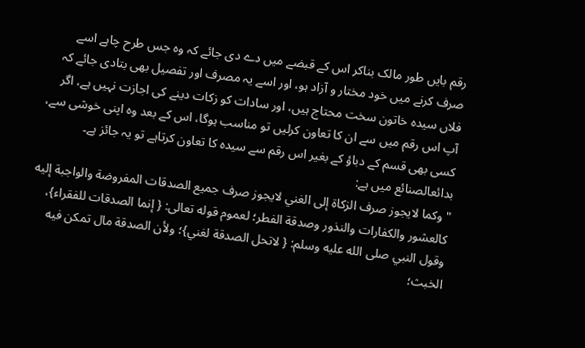رقم بایں طور مالک بناکر اس کے قبضے میں دے دی جائے کہ وہ جس طرح چاہے اسے صرف کرنے میں خود مختار و آزاد ہو، اور اسے یہ مصرف اور تفصیل بھی بتادی جائے کہ فلاں سیدہ خاتون سخت محتاج ہیں، اور سادات کو زکات دینے کی اجازت نہیں ہے، اگر آپ اس رقم میں سے ان کا تعاون کرلیں تو مناسب ہوگا، اس کے بعد وہ اپنی خوشی سے، کسی بھی قسم کے دباؤ کے بغیر اس رقم سے سیدہ کا تعاون کرتاہے تو یہ جائز ہے۔
بدائعالصنائع میں ہے:
"وكما لايجوز صرف الزكاة إلى الغني لايجوز صرف جميع الصدقات المفروضة والواجبة إليه كالعشور والكفارات والنذور وصدقة الفطر؛ لعموم قوله تعالى: { إنما الصدقات للفقراء}، وقول النبي صلى الله عليه وسلم: { لاتحل الصدقة لغني}؛ ولأن الصدقة مال تمكن فيه الخبث؛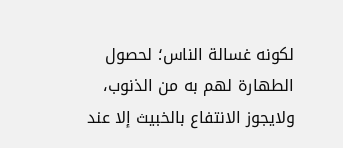لكونه غسالة الناس؛ لحصول الطهارة لهم به من الذنوب، ولايجوز الانتفاع بالخبيث إلا عند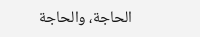الحاجة، والحاجة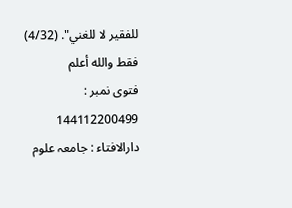للفقير لا للغني". (4/32) فقط والله أعلم
فتوی نمبر : 144112200499
دارالافتاء : جامعہ علوم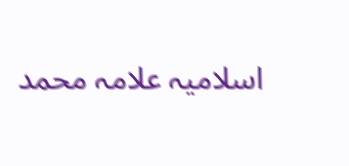اسلامیہ علامہ محمد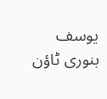یوسف بنوری ٹاؤن